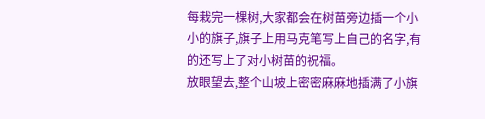每栽完一棵树,大家都会在树苗旁边插一个小小的旗子,旗子上用马克笔写上自己的名字,有的还写上了对小树苗的祝福。
放眼望去,整个山坡上密密麻麻地插满了小旗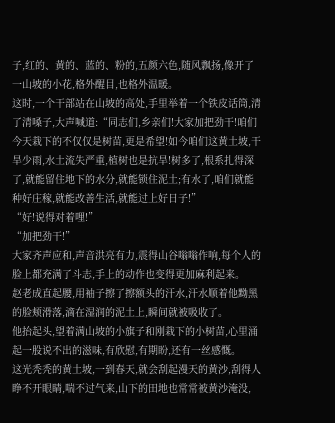子,红的、黄的、蓝的、粉的,五颜六色,随风飘扬,像开了一山坡的小花,格外醒目,也格外温暖。
这时,一个干部站在山坡的高处,手里举着一个铁皮话筒,清了清嗓子,大声喊道:“同志们,乡亲们!大家加把劲干!咱们今天栽下的不仅仅是树苗,更是希望!如今咱们这黄土坡,干旱少雨,水土流失严重,植树也是抗旱!树多了,根系扎得深了,就能留住地下的水分,就能锁住泥土;有水了,咱们就能种好庄稼,就能改善生活,就能过上好日子!”
“好!说得对着哩!”
“加把劲干!”
大家齐声应和,声音洪亮有力,震得山谷嗡嗡作响,每个人的脸上都充满了斗志,手上的动作也变得更加麻利起来。
赵老成直起腰,用袖子擦了擦额头的汗水,汗水顺着他黝黑的脸颊滑落,滴在湿润的泥土上,瞬间就被吸收了。
他抬起头,望着满山坡的小旗子和刚栽下的小树苗,心里涌起一股说不出的滋味,有欣慰,有期盼,还有一丝感慨。
这光秃秃的黄土坡,一到春天,就会刮起漫天的黄沙,刮得人睁不开眼睛,喘不过气来,山下的田地也常常被黄沙淹没,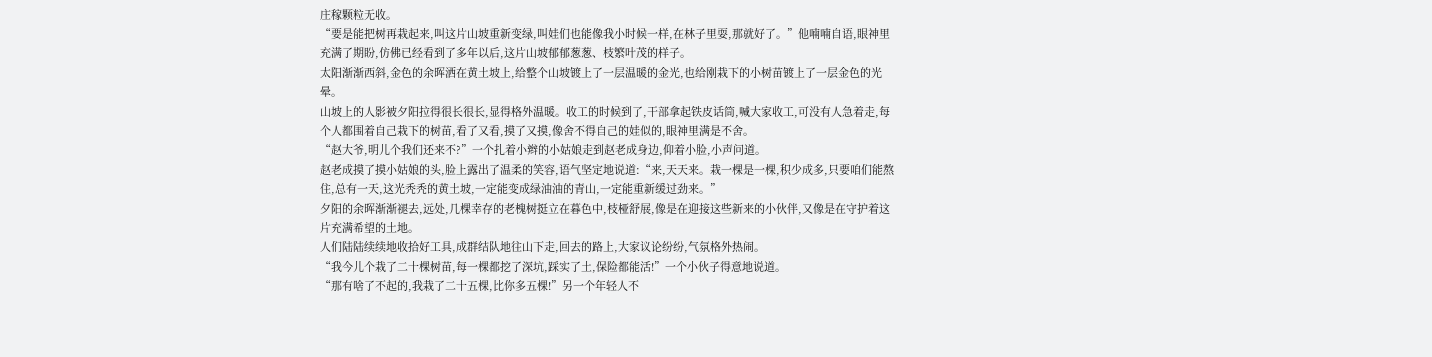庄稼颗粒无收。
“要是能把树再栽起来,叫这片山坡重新变绿,叫娃们也能像我小时候一样,在林子里耍,那就好了。”他喃喃自语,眼神里充满了期盼,仿佛已经看到了多年以后,这片山坡郁郁葱葱、枝繁叶茂的样子。
太阳渐渐西斜,金色的余晖洒在黄土坡上,给整个山坡镀上了一层温暖的金光,也给刚栽下的小树苗镀上了一层金色的光晕。
山坡上的人影被夕阳拉得很长很长,显得格外温暖。收工的时候到了,干部拿起铁皮话筒,喊大家收工,可没有人急着走,每个人都围着自己栽下的树苗,看了又看,摸了又摸,像舍不得自己的娃似的,眼神里满是不舍。
“赵大爷,明儿个我们还来不?”一个扎着小辫的小姑娘走到赵老成身边,仰着小脸,小声问道。
赵老成摸了摸小姑娘的头,脸上露出了温柔的笑容,语气坚定地说道:“来,天天来。栽一棵是一棵,积少成多,只要咱们能熬住,总有一天,这光秃秃的黄土坡,一定能变成绿油油的青山,一定能重新缓过劲来。”
夕阳的余晖渐渐褪去,远处,几棵幸存的老槐树挺立在暮色中,枝桠舒展,像是在迎接这些新来的小伙伴,又像是在守护着这片充满希望的土地。
人们陆陆续续地收拾好工具,成群结队地往山下走,回去的路上,大家议论纷纷,气氛格外热闹。
“我今儿个栽了二十棵树苗,每一棵都挖了深坑,踩实了土,保险都能活!”一个小伙子得意地说道。
“那有啥了不起的,我栽了二十五棵,比你多五棵!”另一个年轻人不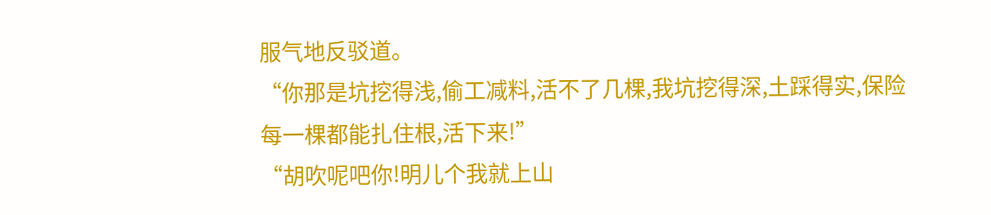服气地反驳道。
“你那是坑挖得浅,偷工减料,活不了几棵,我坑挖得深,土踩得实,保险每一棵都能扎住根,活下来!”
“胡吹呢吧你!明儿个我就上山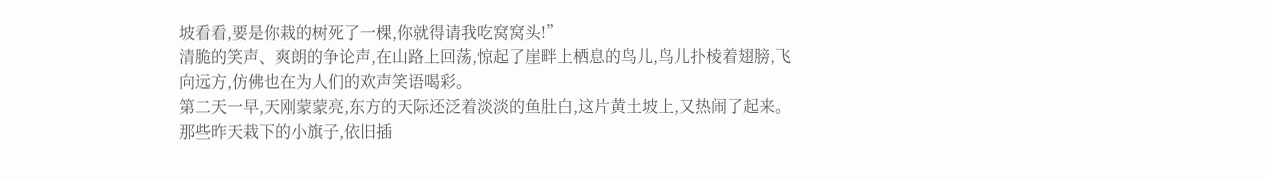坡看看,要是你栽的树死了一棵,你就得请我吃窝窝头!”
清脆的笑声、爽朗的争论声,在山路上回荡,惊起了崖畔上栖息的鸟儿,鸟儿扑棱着翅膀,飞向远方,仿佛也在为人们的欢声笑语喝彩。
第二天一早,天刚蒙蒙亮,东方的天际还泛着淡淡的鱼肚白,这片黄土坡上,又热闹了起来。那些昨天栽下的小旗子,依旧插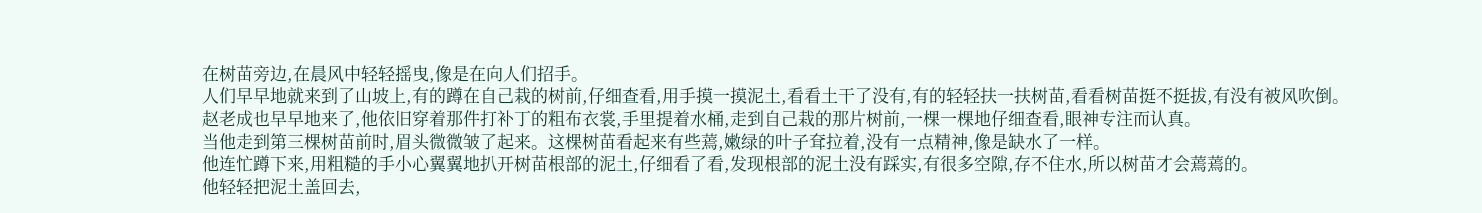在树苗旁边,在晨风中轻轻摇曳,像是在向人们招手。
人们早早地就来到了山坡上,有的蹲在自己栽的树前,仔细查看,用手摸一摸泥土,看看土干了没有,有的轻轻扶一扶树苗,看看树苗挺不挺拔,有没有被风吹倒。
赵老成也早早地来了,他依旧穿着那件打补丁的粗布衣裳,手里提着水桶,走到自己栽的那片树前,一棵一棵地仔细查看,眼神专注而认真。
当他走到第三棵树苗前时,眉头微微皱了起来。这棵树苗看起来有些蔫,嫩绿的叶子耷拉着,没有一点精神,像是缺水了一样。
他连忙蹲下来,用粗糙的手小心翼翼地扒开树苗根部的泥土,仔细看了看,发现根部的泥土没有踩实,有很多空隙,存不住水,所以树苗才会蔫蔫的。
他轻轻把泥土盖回去,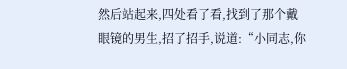然后站起来,四处看了看,找到了那个戴眼镜的男生,招了招手,说道:“小同志,你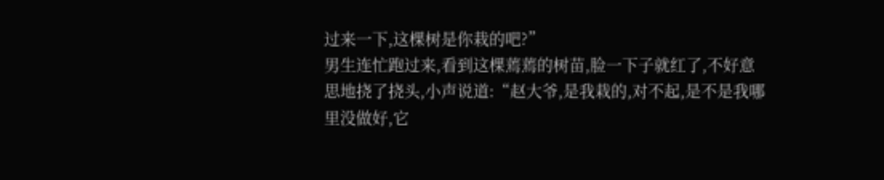过来一下,这棵树是你栽的吧?”
男生连忙跑过来,看到这棵蔫蔫的树苗,脸一下子就红了,不好意思地挠了挠头,小声说道:“赵大爷,是我栽的,对不起,是不是我哪里没做好,它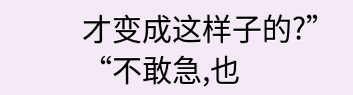才变成这样子的?”
“不敢急,也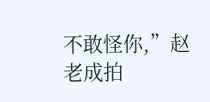不敢怪你,”赵老成拍